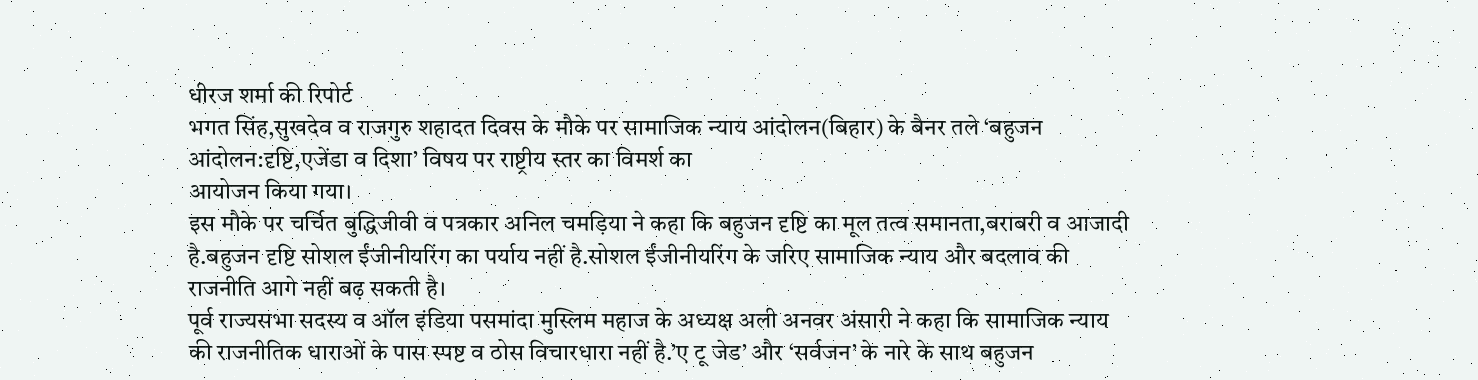धीरज शर्मा की रिपोर्ट
भगत सिंह,सुखदेव व राजगुरु शहादत दिवस के मौके पर सामाजिक न्याय आंदोलन(बिहार) के बैनर तले ‘बहुजन आंदोलन:दृष्टि,एजेंडा व दिशा’ विषय पर राष्ट्रीय स्तर का विमर्श का
आयोजन किया गया।
इस मौके पर चर्चित बुद्धिजीवी व पत्रकार अनिल चमड़िया ने कहा कि बहुजन दृष्टि का मूल तत्व समानता,बराबरी व आजादी है.बहुजन दृष्टि सोशल ईंजीनीयरिंग का पर्याय नहीं है.सोशल ईंजीनीयरिंग के जरिए सामाजिक न्याय और बदलाव की राजनीति आगे नहीं बढ़ सकती है।
पूर्व राज्यसभा सदस्य व ऑल इंडिया पसमांदा मुस्लिम महाज के अध्यक्ष अली अनवर अंसारी ने कहा कि सामाजिक न्याय की राजनीतिक धाराओं के पास स्पष्ट व ठोस विचारधारा नहीं है.’ए टू जेड’ और ‘सर्वजन’ के नारे के साथ बहुजन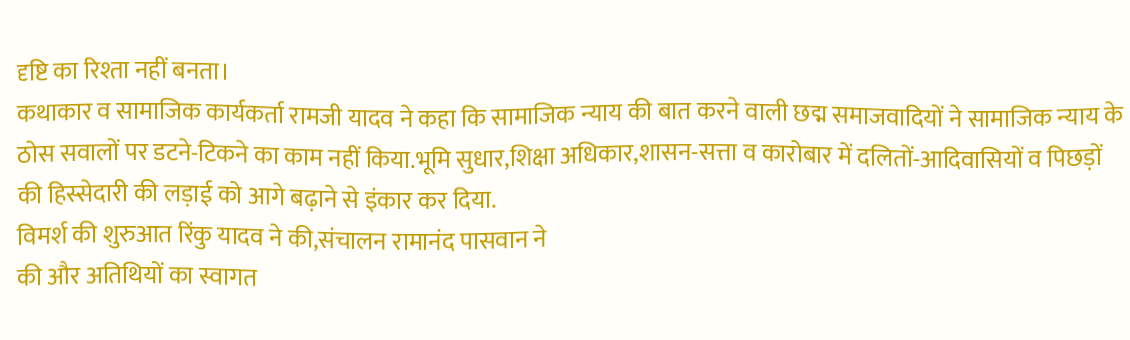दृष्टि का रिश्ता नहीं बनता।
कथाकार व सामाजिक कार्यकर्ता रामजी यादव ने कहा कि सामाजिक न्याय की बात करने वाली छद्म समाजवादियों ने सामाजिक न्याय के ठोस सवालों पर डटने-टिकने का काम नहीं किया.भूमि सुधार,शिक्षा अधिकार,शासन-सत्ता व कारोबार में दलितों-आदिवासियों व पिछड़ों की हिस्सेदारी की लड़ाई को आगे बढ़ाने से इंकार कर दिया.
विमर्श की शुरुआत रिंकु यादव ने की,संचालन रामानंद पासवान ने
की और अतिथियों का स्वागत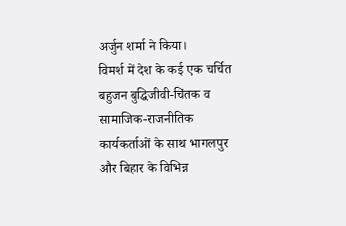अर्जुन शर्मा ने किया।
विमर्श में देश के कई एक चर्चित बहुजन बुद्धिजीवी-चिंतक व सामाजिक-राजनीतिक कार्यकर्ताओं के साथ भागलपुर और बिहार के विभिन्न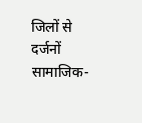जिलों से दर्जनों सामाजिक-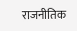राजनीतिक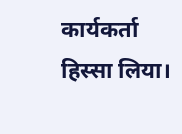कार्यकर्ता हिस्सा लिया।